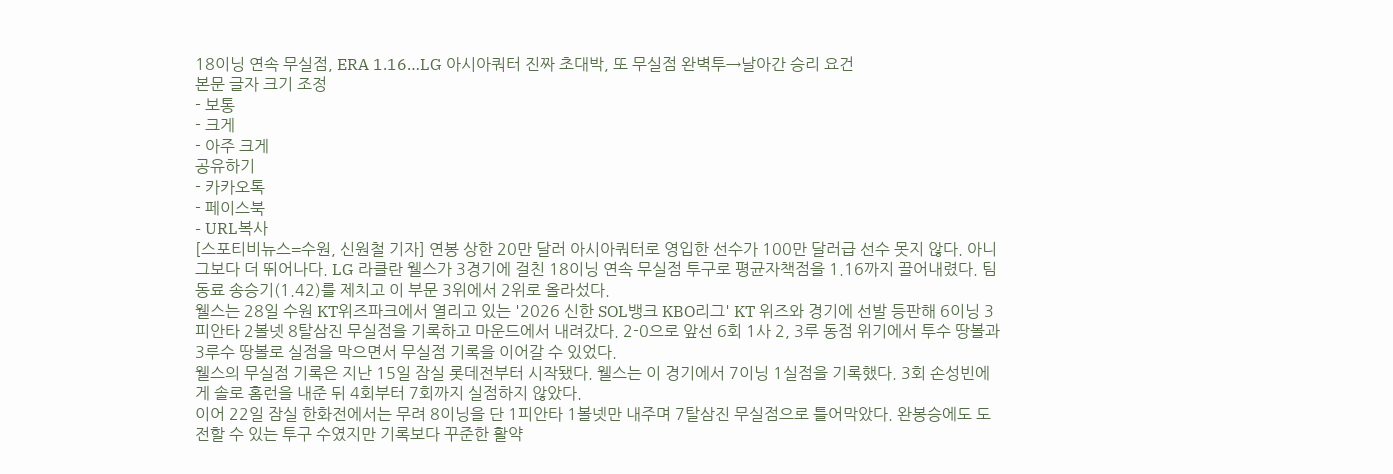18이닝 연속 무실점, ERA 1.16…LG 아시아쿼터 진짜 초대박, 또 무실점 완벽투→날아간 승리 요건
본문 글자 크기 조정
- 보통
- 크게
- 아주 크게
공유하기
- 카카오톡
- 페이스북
- URL복사
[스포티비뉴스=수원, 신원철 기자] 연봉 상한 20만 달러 아시아쿼터로 영입한 선수가 100만 달러급 선수 못지 않다. 아니 그보다 더 뛰어나다. LG 라클란 웰스가 3경기에 걸친 18이닝 연속 무실점 투구로 평균자책점을 1.16까지 끌어내렸다. 팀 동료 송승기(1.42)를 제치고 이 부문 3위에서 2위로 올라섰다.
웰스는 28일 수원 KT위즈파크에서 열리고 있는 '2026 신한 SOL뱅크 KBO리그' KT 위즈와 경기에 선발 등판해 6이닝 3피안타 2볼넷 8탈삼진 무실점을 기록하고 마운드에서 내려갔다. 2-0으로 앞선 6회 1사 2, 3루 동점 위기에서 투수 땅볼과 3루수 땅볼로 실점을 막으면서 무실점 기록을 이어갈 수 있었다.
웰스의 무실점 기록은 지난 15일 잠실 롯데전부터 시작됐다. 웰스는 이 경기에서 7이닝 1실점을 기록했다. 3회 손성빈에게 솔로 홈런을 내준 뒤 4회부터 7회까지 실점하지 않았다.
이어 22일 잠실 한화전에서는 무려 8이닝을 단 1피안타 1볼넷만 내주며 7탈삼진 무실점으로 틀어막았다. 완봉승에도 도전할 수 있는 투구 수였지만 기록보다 꾸준한 활약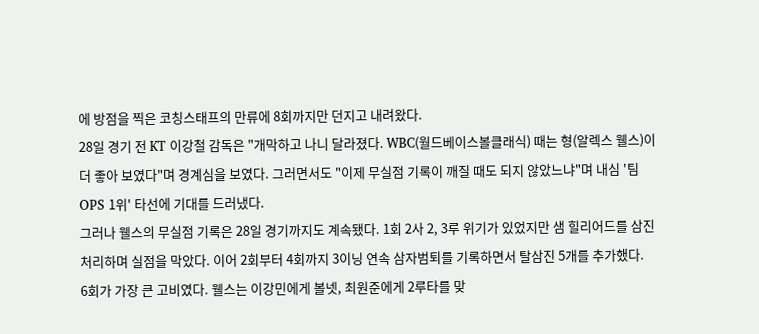에 방점을 찍은 코칭스태프의 만류에 8회까지만 던지고 내려왔다.
28일 경기 전 KT 이강철 감독은 "개막하고 나니 달라졌다. WBC(월드베이스볼클래식) 때는 형(알렉스 웰스)이 더 좋아 보였다"며 경계심을 보였다. 그러면서도 "이제 무실점 기록이 깨질 때도 되지 않았느냐"며 내심 '팀 OPS 1위' 타선에 기대를 드러냈다.
그러나 웰스의 무실점 기록은 28일 경기까지도 계속됐다. 1회 2사 2, 3루 위기가 있었지만 샘 힐리어드를 삼진 처리하며 실점을 막았다. 이어 2회부터 4회까지 3이닝 연속 삼자범퇴를 기록하면서 탈삼진 5개를 추가했다.
6회가 가장 큰 고비였다. 웰스는 이강민에게 볼넷, 최원준에게 2루타를 맞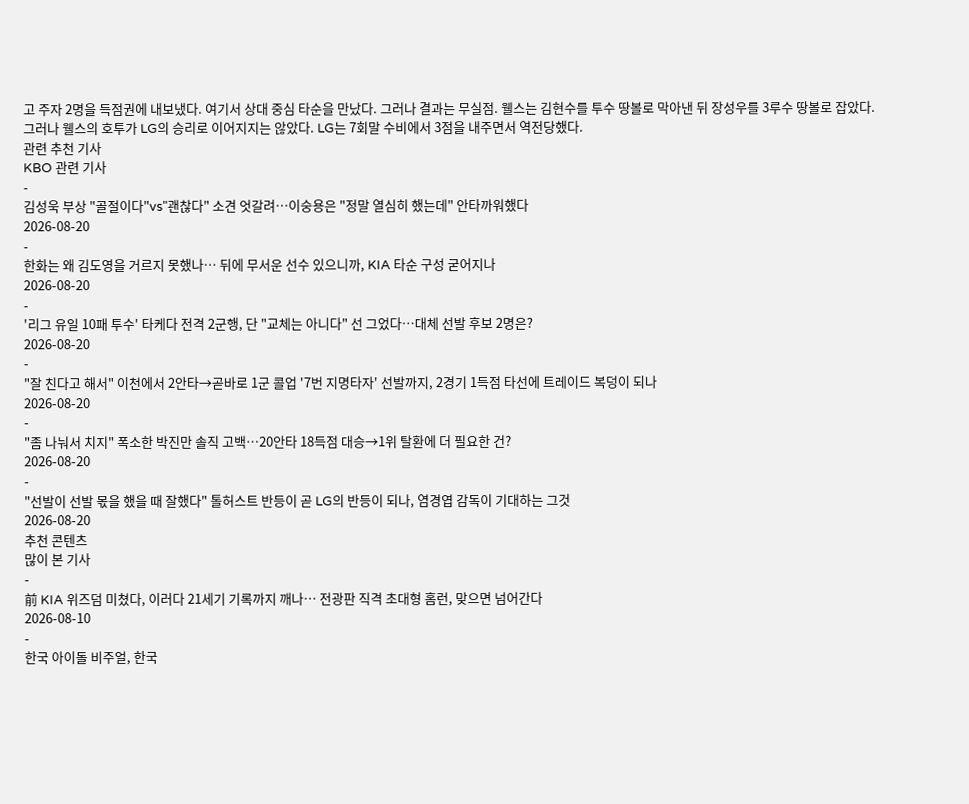고 주자 2명을 득점권에 내보냈다. 여기서 상대 중심 타순을 만났다. 그러나 결과는 무실점. 웰스는 김현수를 투수 땅볼로 막아낸 뒤 장성우를 3루수 땅볼로 잡았다.
그러나 웰스의 호투가 LG의 승리로 이어지지는 않았다. LG는 7회말 수비에서 3점을 내주면서 역전당했다.
관련 추천 기사
KBO 관련 기사
-
김성욱 부상 "골절이다"vs"괜찮다" 소견 엇갈려…이숭용은 "정말 열심히 했는데" 안타까워했다
2026-08-20
-
한화는 왜 김도영을 거르지 못했나… 뒤에 무서운 선수 있으니까, KIA 타순 구성 굳어지나
2026-08-20
-
'리그 유일 10패 투수' 타케다 전격 2군행, 단 "교체는 아니다" 선 그었다…대체 선발 후보 2명은?
2026-08-20
-
"잘 친다고 해서" 이천에서 2안타→곧바로 1군 콜업 '7번 지명타자' 선발까지, 2경기 1득점 타선에 트레이드 복덩이 되나
2026-08-20
-
"좀 나눠서 치지" 폭소한 박진만 솔직 고백…20안타 18득점 대승→1위 탈환에 더 필요한 건?
2026-08-20
-
"선발이 선발 몫을 했을 때 잘했다" 톨허스트 반등이 곧 LG의 반등이 되나, 염경엽 감독이 기대하는 그것
2026-08-20
추천 콘텐츠
많이 본 기사
-
前 KIA 위즈덤 미쳤다, 이러다 21세기 기록까지 깨나… 전광판 직격 초대형 홈런, 맞으면 넘어간다
2026-08-10
-
한국 아이돌 비주얼, 한국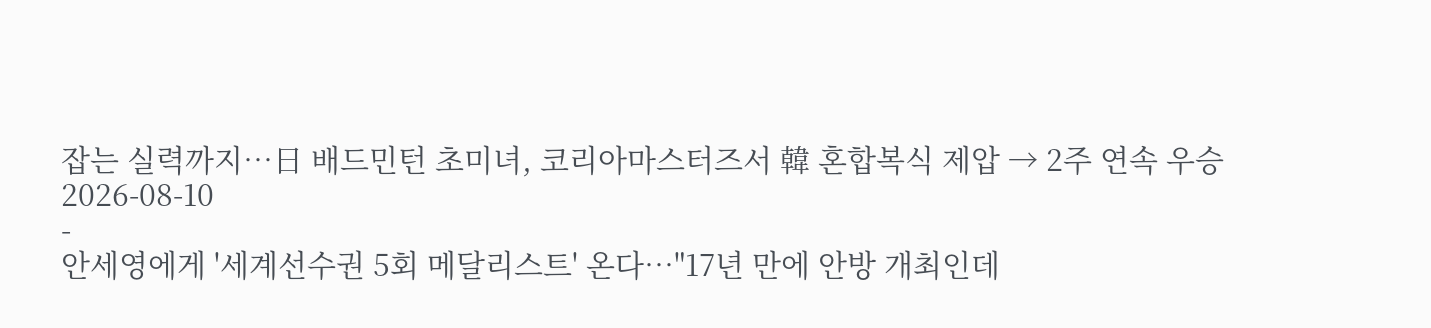잡는 실력까지…日 배드민턴 초미녀, 코리아마스터즈서 韓 혼합복식 제압 → 2주 연속 우승
2026-08-10
-
안세영에게 '세계선수권 5회 메달리스트' 온다…"17년 만에 안방 개최인데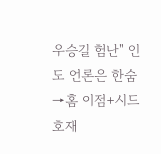우승길 험난" 인도 언론은 한숨→홈 이점+시드 호재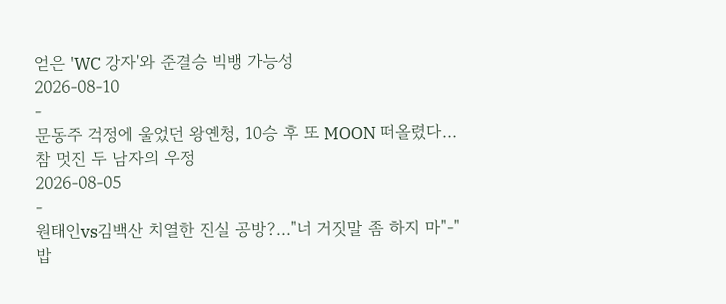얻은 'WC 강자'와 준결승 빅뱅 가능성
2026-08-10
-
문동주 걱정에 울었던 왕옌청, 10승 후 또 MOON 떠올렸다…참 멋진 두 남자의 우정
2026-08-05
-
원태인vs김백산 치열한 진실 공방?…"너 거짓말 좀 하지 마"-"밥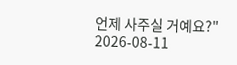언제 사주실 거예요?"
2026-08-11